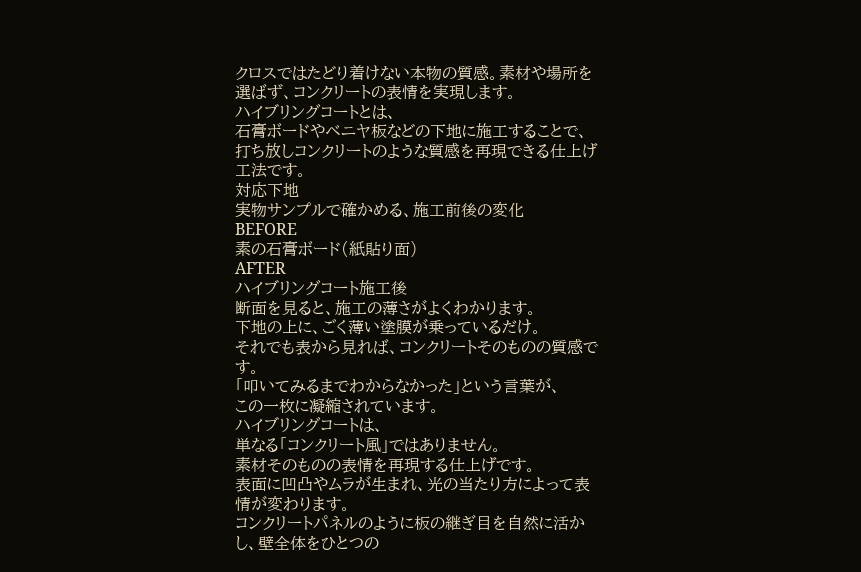クロスではたどり着けない本物の質感。素材や場所を選ばず、コンクリートの表情を実現します。
ハイブリングコートとは、
石膏ボードやベニヤ板などの下地に施工することで、
打ち放しコンクリートのような質感を再現できる仕上げ工法です。
対応下地
実物サンプルで確かめる、施工前後の変化
BEFORE
素の石膏ボード(紙貼り面)
AFTER
ハイブリングコート施工後
断面を見ると、施工の薄さがよくわかります。
下地の上に、ごく薄い塗膜が乗っているだけ。
それでも表から見れば、コンクリートそのものの質感です。
「叩いてみるまでわからなかった」という言葉が、
この一枚に凝縮されています。
ハイブリングコートは、
単なる「コンクリート風」ではありません。
素材そのものの表情を再現する仕上げです。
表面に凹凸やムラが生まれ、光の当たり方によって表情が変わります。
コンクリートパネルのように板の継ぎ目を自然に活かし、壁全体をひとつの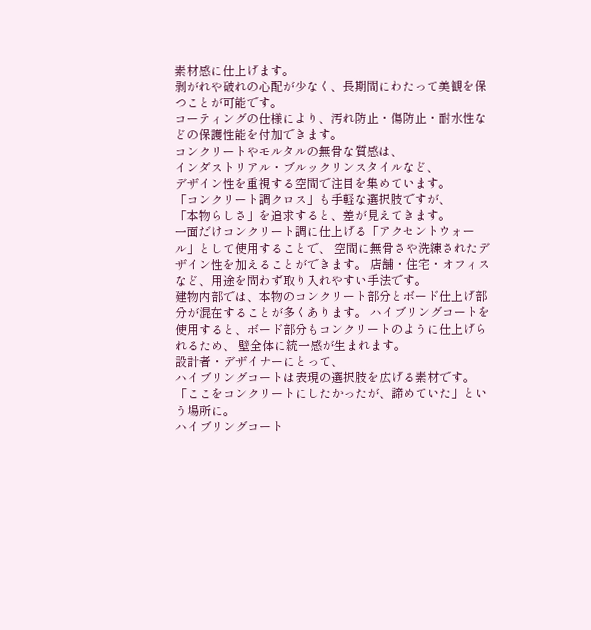素材感に仕上げます。
剥がれや破れの心配が少なく、長期間にわたって美観を保つことが可能です。
コーティングの仕様により、汚れ防止・傷防止・耐水性などの保護性能を付加できます。
コンクリートやモルタルの無骨な質感は、
インダストリアル・ブルックリンスタイルなど、
デザイン性を重視する空間で注目を集めています。
「コンクリート調クロス」も手軽な選択肢ですが、
「本物らしさ」を追求すると、差が見えてきます。
一面だけコンクリート調に仕上げる「アクセントウォール」として使用することで、 空間に無骨さや洗練されたデザイン性を加えることができます。 店舗・住宅・オフィスなど、用途を問わず取り入れやすい手法です。
建物内部では、本物のコンクリート部分とボード仕上げ部分が混在することが多くあります。 ハイブリングコートを使用すると、ボード部分もコンクリートのように仕上げられるため、 壁全体に統一感が生まれます。
設計者・デザイナーにとって、
ハイブリングコートは表現の選択肢を広げる素材です。
「ここをコンクリートにしたかったが、諦めていた」という場所に。
ハイブリングコート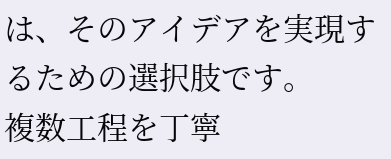は、そのアイデアを実現するための選択肢です。
複数工程を丁寧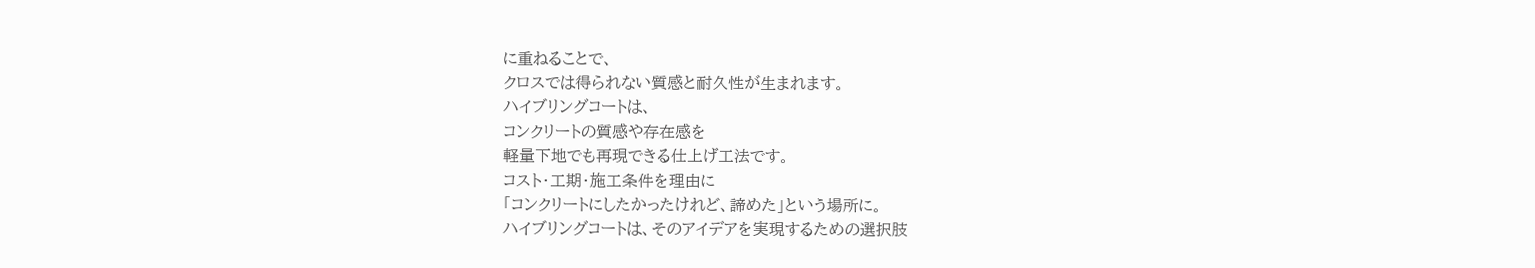に重ねることで、
クロスでは得られない質感と耐久性が生まれます。
ハイブリングコートは、
コンクリートの質感や存在感を
軽量下地でも再現できる仕上げ工法です。
コスト・工期・施工条件を理由に
「コンクリートにしたかったけれど、諦めた」という場所に。
ハイブリングコートは、そのアイデアを実現するための選択肢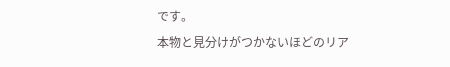です。
本物と見分けがつかないほどのリア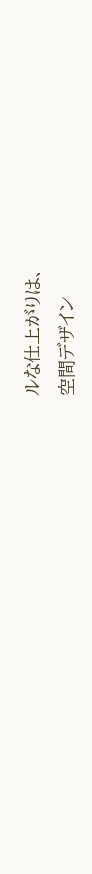ルな仕上がりは、
空間デザイン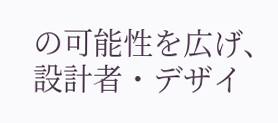の可能性を広げ、
設計者・デザイ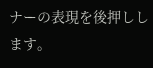ナーの表現を後押しします。